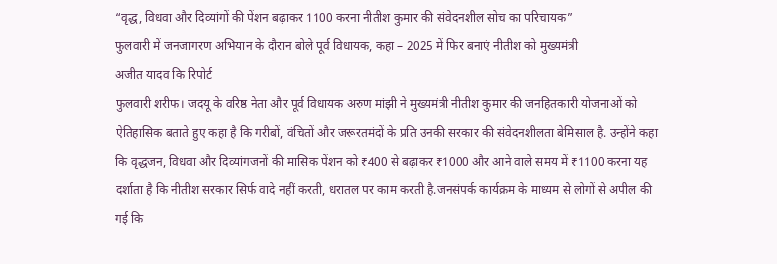“वृद्ध, विधवा और दिव्यांगों की पेंशन बढ़ाकर 1100 करना नीतीश कुमार की संवेदनशील सोच का परिचायक”
फुलवारी में जनजागरण अभियान के दौरान बोले पूर्व विधायक, कहा – 2025 में फिर बनाएं नीतीश को मुख्यमंत्री
अजीत यादव कि रिपोर्ट
फुलवारी शरीफ। जदयू के वरिष्ठ नेता और पूर्व विधायक अरुण मांझी ने मुख्यमंत्री नीतीश कुमार की जनहितकारी योजनाओं को ऐतिहासिक बताते हुए कहा है कि गरीबों, वंचितों और जरूरतमंदों के प्रति उनकी सरकार की संवेदनशीलता बेमिसाल है. उन्होंने कहा कि वृद्धजन, विधवा और दिव्यांगजनों की मासिक पेंशन को ₹400 से बढ़ाकर ₹1000 और आने वाले समय में ₹1100 करना यह दर्शाता है कि नीतीश सरकार सिर्फ वादे नहीं करती, धरातल पर काम करती है.जनसंपर्क कार्यक्रम के माध्यम से लोगों से अपील की गई कि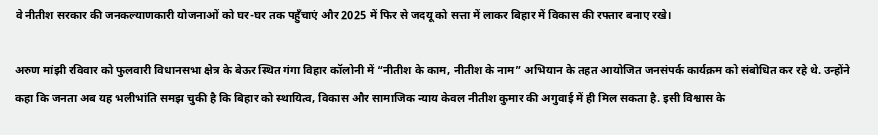वे नीतीश सरकार की जनकल्याणकारी योजनाओं को घर-घर तक पहुँचाएं और 2025 में फिर से जदयू को सत्ता में लाकर बिहार में विकास की रफ्तार बनाए रखे।

अरुण मांझी रविवार को फुलवारी विधानसभा क्षेत्र के बेऊर स्थित गंगा विहार कॉलोनी में “नीतीश के काम, नीतीश के नाम” अभियान के तहत आयोजित जनसंपर्क कार्यक्रम को संबोधित कर रहे थे. उन्होंने कहा कि जनता अब यह भलीभांति समझ चुकी है कि बिहार को स्थायित्व, विकास और सामाजिक न्याय केवल नीतीश कुमार की अगुवाई में ही मिल सकता है. इसी विश्वास के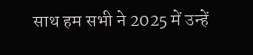साथ हम सभी ने 2025 में उन्हें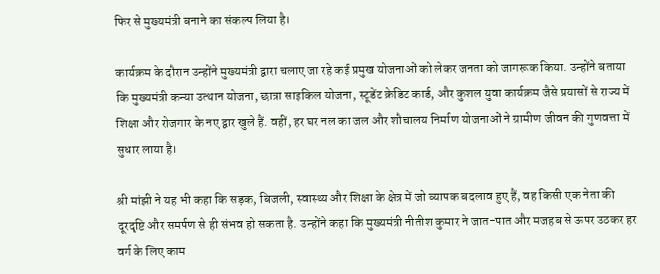फिर से मुख्यमंत्री बनाने का संकल्प लिया है।

कार्यक्रम के दौरान उन्होंने मुख्यमंत्री द्वारा चलाए जा रहे कई प्रमुख योजनाओं को लेकर जनता को जागरूक किया. उन्होंने बताया कि मुख्यमंत्री कन्या उत्थान योजना, छात्रा साइकिल योजना, स्टूडेंट क्रेडिट कार्ड, और कुशल युवा कार्यक्रम जैसे प्रयासों से राज्य में शिक्षा और रोजगार के नए द्वार खुले हैं. वहीं, हर घर नल का जल और शौचालय निर्माण योजनाओं ने ग्रामीण जीवन की गुणवत्ता में सुधार लाया है।

श्री मांझी ने यह भी कहा कि सड़क, बिजली, स्वास्थ्य और शिक्षा के क्षेत्र में जो व्यापक बदलाव हुए हैं, वह किसी एक नेता की दूरदृष्टि और समर्पण से ही संभव हो सकता है. उन्होंने कहा कि मुख्यमंत्री नीतीश कुमार ने जात-पात और मजहब से ऊपर उठकर हर वर्ग के लिए काम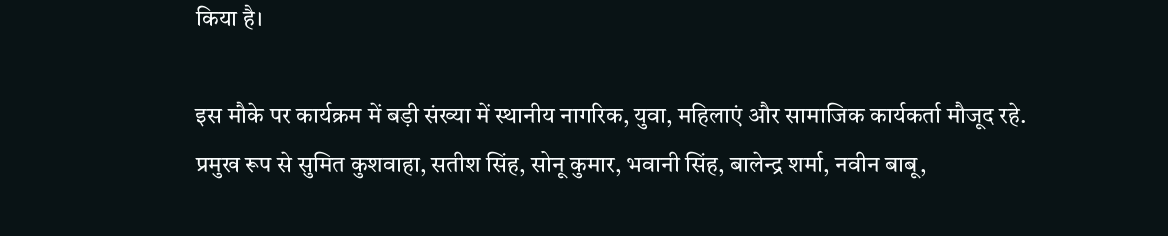किया है।

इस मौके पर कार्यक्रम में बड़ी संख्या में स्थानीय नागरिक, युवा, महिलाएं और सामाजिक कार्यकर्ता मौजूद रहे. प्रमुख रूप से सुमित कुशवाहा, सतीश सिंह, सोनू कुमार, भवानी सिंह, बालेन्द्र शर्मा, नवीन बाबू,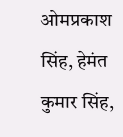ओमप्रकाश सिंह, हेमंत कुमार सिंह,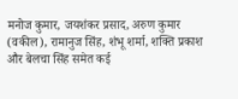मनोज कुमार, जयशंकर प्रसाद, अरुण कुमार (वकील), रामानुज सिंह, शंभू शर्मा, शक्ति प्रकाश और बेलचा सिंह समेत कई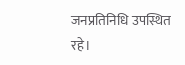जनप्रतिनिधि उपस्थित रहे।